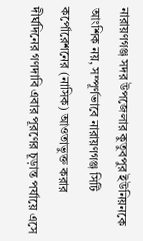নারায়ণগঞ্জ সদর উপজেলার কুতুবপুর ইউনিয়নকে আংশিক নয়, সম্পূর্ণভাবে নারায়ণগঞ্জ সিটি কর্পোরেশনের (নাসিক) আওতাভুক্ত করার দীর্ঘদিনের গণদাবি এবার পূরণের চূড়ান্ত পর্যায়ে এসে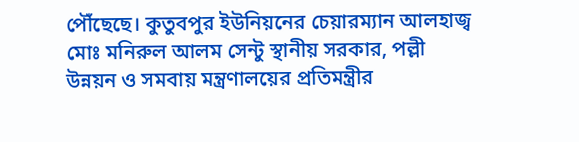পৌঁছেছে। কুতুবপুর ইউনিয়নের চেয়ারম্যান আলহাজ্ব মোঃ মনিরুল আলম সেন্টু স্থানীয় সরকার, পল্লী উন্নয়ন ও সমবায় মন্ত্রণালয়ের প্রতিমন্ত্রীর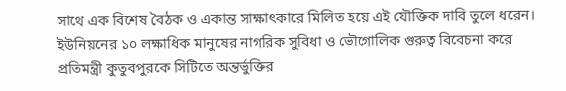সাথে এক বিশেষ বৈঠক ও একান্ত সাক্ষাৎকারে মিলিত হয়ে এই যৌক্তিক দাবি তুলে ধরেন। ইউনিয়নের ১০ লক্ষাধিক মানুষের নাগরিক সুবিধা ও ভৌগোলিক গুরুত্ব বিবেচনা করে প্রতিমন্ত্রী কুতুবপুরকে সিটিতে অন্তর্ভুক্তির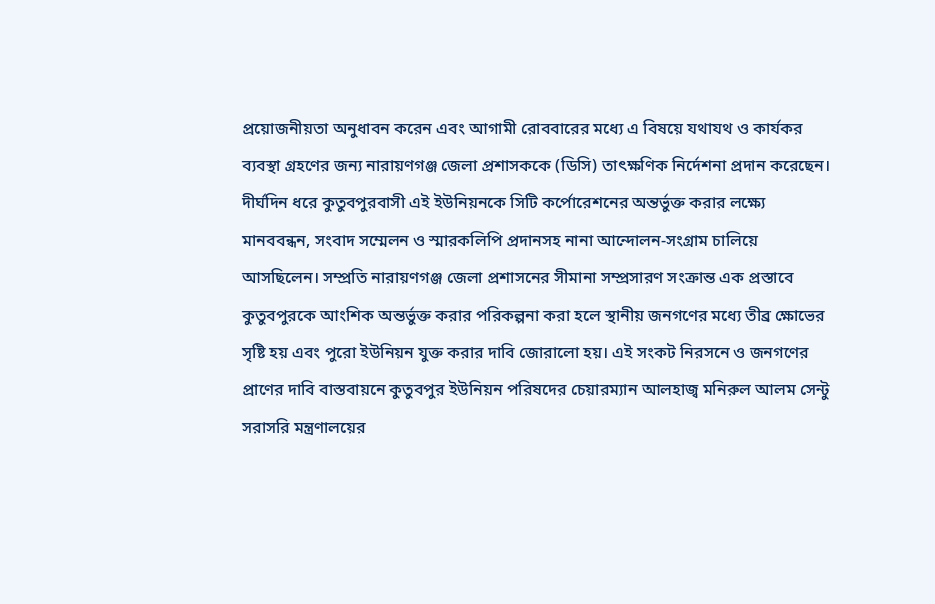প্রয়োজনীয়তা অনুধাবন করেন এবং আগামী রোববারের মধ্যে এ বিষয়ে যথাযথ ও কার্যকর ব্যবস্থা গ্রহণের জন্য নারায়ণগঞ্জ জেলা প্রশাসককে (ডিসি) তাৎক্ষণিক নির্দেশনা প্রদান করেছেন।
দীর্ঘদিন ধরে কুতুবপুরবাসী এই ইউনিয়নকে সিটি কর্পোরেশনের অন্তর্ভুক্ত করার লক্ষ্যে মানববন্ধন, সংবাদ সম্মেলন ও স্মারকলিপি প্রদানসহ নানা আন্দোলন-সংগ্রাম চালিয়ে আসছিলেন। সম্প্রতি নারায়ণগঞ্জ জেলা প্রশাসনের সীমানা সম্প্রসারণ সংক্রান্ত এক প্রস্তাবে কুতুবপুরকে আংশিক অন্তর্ভুক্ত করার পরিকল্পনা করা হলে স্থানীয় জনগণের মধ্যে তীব্র ক্ষোভের সৃষ্টি হয় এবং পুরো ইউনিয়ন যুক্ত করার দাবি জোরালো হয়। এই সংকট নিরসনে ও জনগণের প্রাণের দাবি বাস্তবায়নে কুতুবপুর ইউনিয়ন পরিষদের চেয়ারম্যান আলহাজ্ব মনিরুল আলম সেন্টু সরাসরি মন্ত্রণালয়ের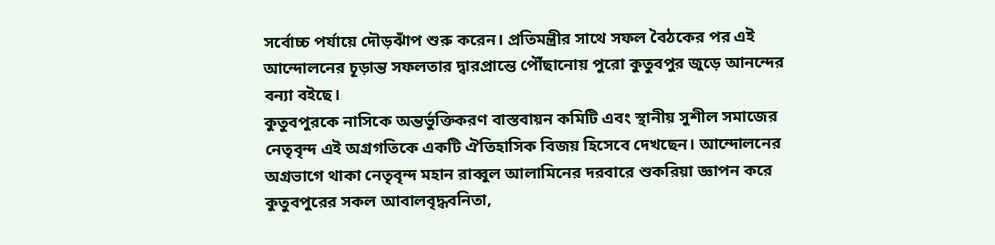সর্বোচ্চ পর্যায়ে দৌড়ঝাঁপ শুরু করেন। প্রতিমন্ত্রীর সাথে সফল বৈঠকের পর এই আন্দোলনের চূড়ান্ত সফলতার দ্বারপ্রান্তে পৌঁছানোয় পুরো কুতুবপুর জুড়ে আনন্দের বন্যা বইছে।
কুতুবপুরকে নাসিকে অন্তর্ভুক্তিকরণ বাস্তবায়ন কমিটি এবং স্থানীয় সুশীল সমাজের নেতৃবৃন্দ এই অগ্রগতিকে একটি ঐতিহাসিক বিজয় হিসেবে দেখছেন। আন্দোলনের অগ্রভাগে থাকা নেতৃবৃন্দ মহান রাব্বুল আলামিনের দরবারে শুকরিয়া জ্ঞাপন করে কুতুবপুরের সকল আবালবৃদ্ধবনিতা,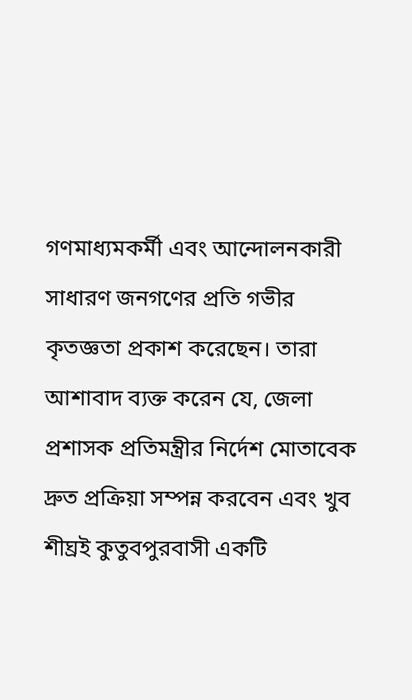গণমাধ্যমকর্মী এবং আন্দোলনকারী সাধারণ জনগণের প্রতি গভীর কৃতজ্ঞতা প্রকাশ করেছেন। তারা আশাবাদ ব্যক্ত করেন যে, জেলা প্রশাসক প্রতিমন্ত্রীর নির্দেশ মোতাবেক দ্রুত প্রক্রিয়া সম্পন্ন করবেন এবং খুব শীঘ্রই কুতুবপুরবাসী একটি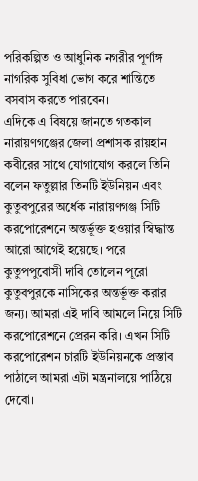পরিকল্পিত ও আধুনিক নগরীর পূর্ণাঙ্গ নাগরিক সুবিধা ভোগ করে শান্তিতে বসবাস করতে পারবেন।
এদিকে এ বিষয়ে জানতে গতকাল নারায়ণগঞ্জের জেলা প্রশাসক রায়হান কবীরের সাথে যোগাযোগ করলে তিনি বলেন ফতুল্লার তিনটি ইউনিয়ন এবং কুতুবপুরের অর্ধেক নারায়ণগঞ্জ সিটি করপোরেশনে অন্তর্ভূক্ত হওয়ার স্বিদ্ধান্ত আরো আগেই হয়েছে। পরে কুতুপপুবোসী দাবি তোলেন পূরো কুতুবপুরকে নাসিকের অন্তর্ভূক্ত করার জন্য। আমরা এই দাবি আমলে নিয়ে সিটি করপোরেশনে প্রেরন করি। এখন সিটি করপোরেশন চারটি ইউনিয়নকে প্রস্তাব পাঠালে আমরা এটা মন্ত্রনালয়ে পাঠিয়ে দেবো।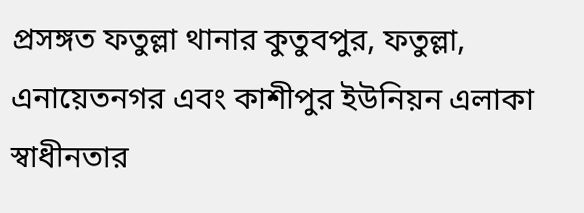প্রসঙ্গত ফতুল্লা থানার কুতুবপুর, ফতুল্লা, এনায়েতনগর এবং কাশীপুর ইউনিয়ন এলাকা স্বাধীনতার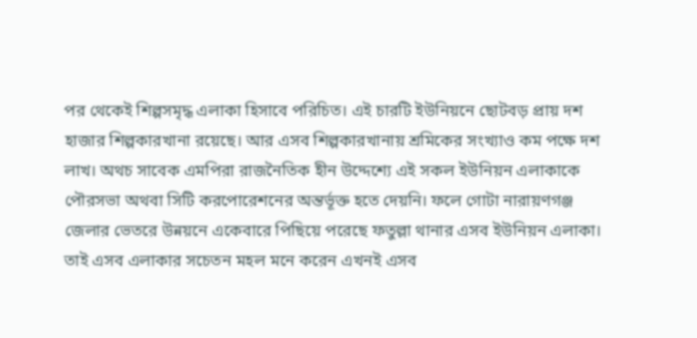পর থেকেই শিল্পসমৃদ্ধ এলাকা হিসাবে পরিচিত। এই চারটি ইউনিয়নে ছোটবড় প্রায় দশ হাজার শিল্পকারখানা রয়েছে। আর এসব শিল্পকারখানায় শ্রমিকের সংখ্যাও কম পক্ষে দশ লাখ। অথচ সাবেক এমপিরা রাজনৈতিক হীন উদ্দেশ্যে এই সকল ইউনিয়ন এলাকাকে পৌরসভা অথবা সিটি করপোরেশনের অন্তর্ভূক্ত হতে দেয়নি। ফলে গোটা নারায়ণগঞ্জ জেলার ভেতরে উন্নয়নে একেবারে পিছিয়ে পরেছে ফতুল্লা থানার এসব ইউনিয়ন এলাকা। তাই এসব এলাকার সচেতন মহল মনে করেন এখনই এসব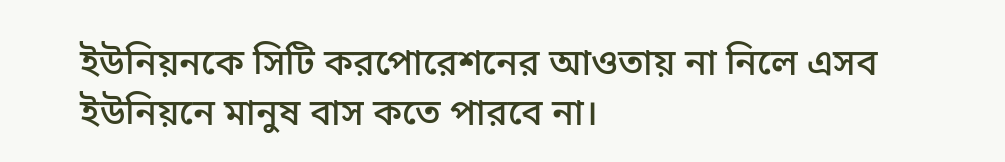ইউনিয়নকে সিটি করপোরেশনের আওতায় না নিলে এসব ইউনিয়নে মানুষ বাস কতে পারবে না।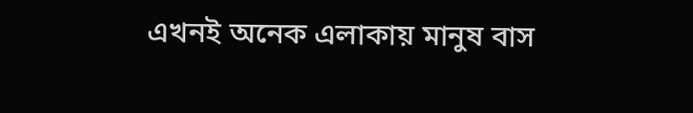এখনই অনেক এলাকায় মানুষ বাস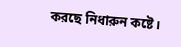করছে নিধারুন কষ্টে।